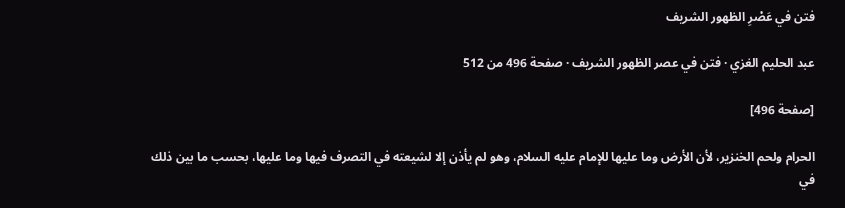فتن في عَصْرِ الظهور الشريف

عبد الحليم الغزي · فتن في عصر الظهور الشريف · صفحة 496 من 512

[صفحة 496]

الحرام ولحم الخنزير، لأن الأرض وما عليها للإمام عليه السلام، وهو لم يأذن إلا لشيعته في التصرف فيها وما عليها، بحسب ما بين ذلك في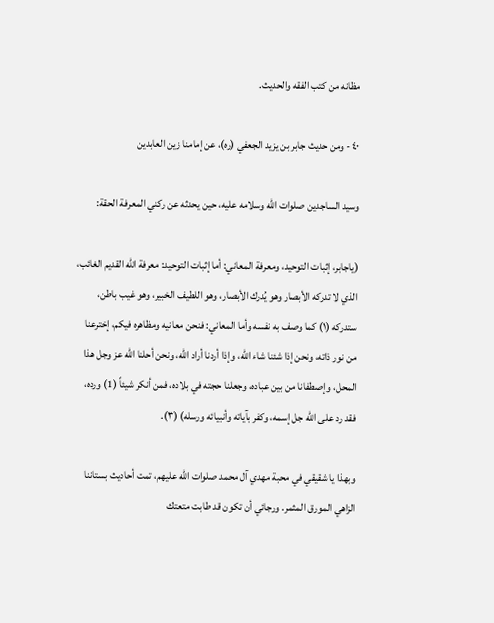مظانه من كتب الفقه والحديث.

٤٠ - ومن حديث جابر بن يزيد الجعفي (ره)، عن إمامنا زين العابدين

وسيد الساجدين صلوات الله وسلامه عليه، حين يحدثه عن ركني المعرفة الحقة:

(ياجابر، إثبات التوحيد، ومعرفة المعاني: أما إثبات التوحيد: معرفة الله القديم الغائب، الذي لا تدركه الأبصار وهو يُدرك الأبصار، وهو اللطيف الخبير، وهو غيب باطن، ستدركه (۱) كما وصف به نفسه وأما المعاني: فنحن معانيه ومظاهره فيكم، إخترعنا من نور ذاته، ونحن إذا شئنا شاء الله، وإذا أردنا أراد الله، ونحن أحلنا الله عز وجل هذا المحل، وإصطفانا من بين عباده، وجعلنا حجته في بلاده، فمن أنكر شيئاً (1) ورده، فقد رد على الله جل إسمه، وكفر بآياته وأنبيائه ورسله) (۳).

وبهذا يا شقيقي في محبة مهدي آل محمد صلوات الله عليهم، تمت أحاديث بستاننا الزاهي المورق المثمر. ورجائي أن تكون قد طابت متعتك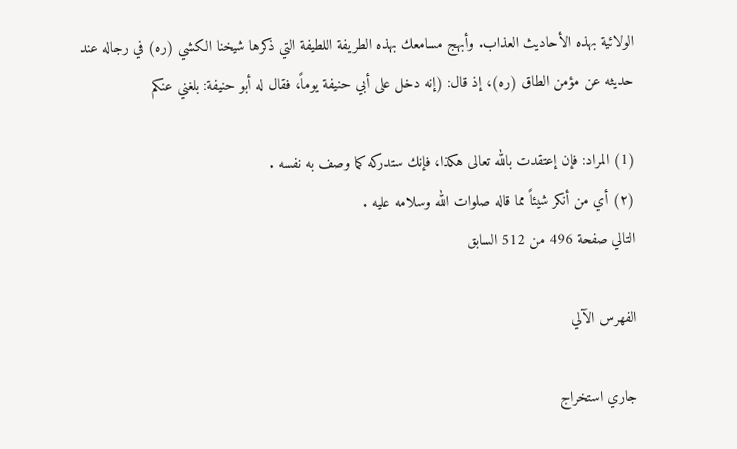الولائية بهذه الأحاديث العذاب. وأبهج مسامعك بهذه الطريفة اللطيفة التي ذكرها شيخنا الكشي (ره) في رجاله عند حديثه عن مؤمن الطاق (ره)، إذ قال: (إنه دخل على أبي حنيفة يوماً، فقال له أبو حنيفة: بلغني عنكم

(1) المراد: فإن إعتقدت بالله تعالى هكذا، فإنك ستدركه كما وصف به نفسه .
(۲) أي من أنكر شيئاً مما قاله صلوات الله وسلامه عليه .
التالي صفحة 496 من 512 السابق

الفهرس الآلي

جاري استخراج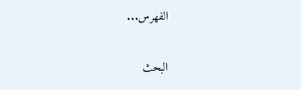الفهرس...

البحث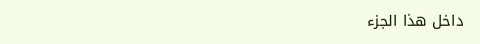داخل هذا الجزء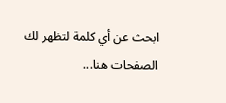ابحث عن أي كلمة لتظهر لك الصفحات هنا...